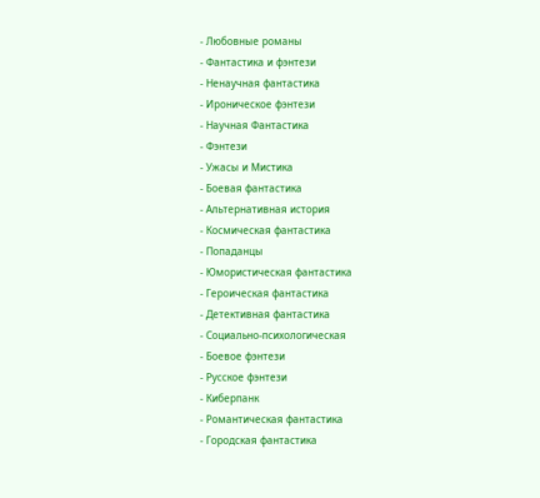- Любовные романы
- Фантастика и фэнтези
- Ненаучная фантастика
- Ироническое фэнтези
- Научная Фантастика
- Фэнтези
- Ужасы и Мистика
- Боевая фантастика
- Альтернативная история
- Космическая фантастика
- Попаданцы
- Юмористическая фантастика
- Героическая фантастика
- Детективная фантастика
- Социально-психологическая
- Боевое фэнтези
- Русское фэнтези
- Киберпанк
- Романтическая фантастика
- Городская фантастика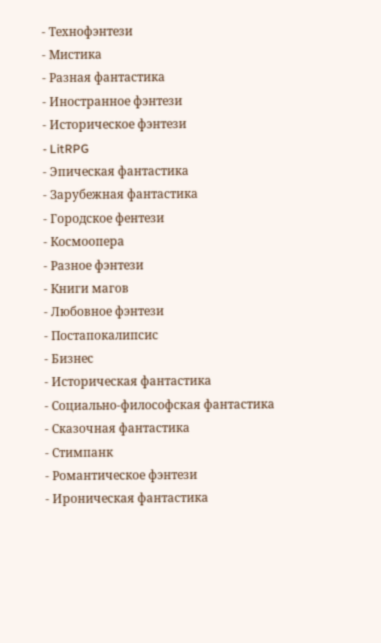- Технофэнтези
- Мистика
- Разная фантастика
- Иностранное фэнтези
- Историческое фэнтези
- LitRPG
- Эпическая фантастика
- Зарубежная фантастика
- Городское фентези
- Космоопера
- Разное фэнтези
- Книги магов
- Любовное фэнтези
- Постапокалипсис
- Бизнес
- Историческая фантастика
- Социально-философская фантастика
- Сказочная фантастика
- Стимпанк
- Романтическое фэнтези
- Ироническая фантастика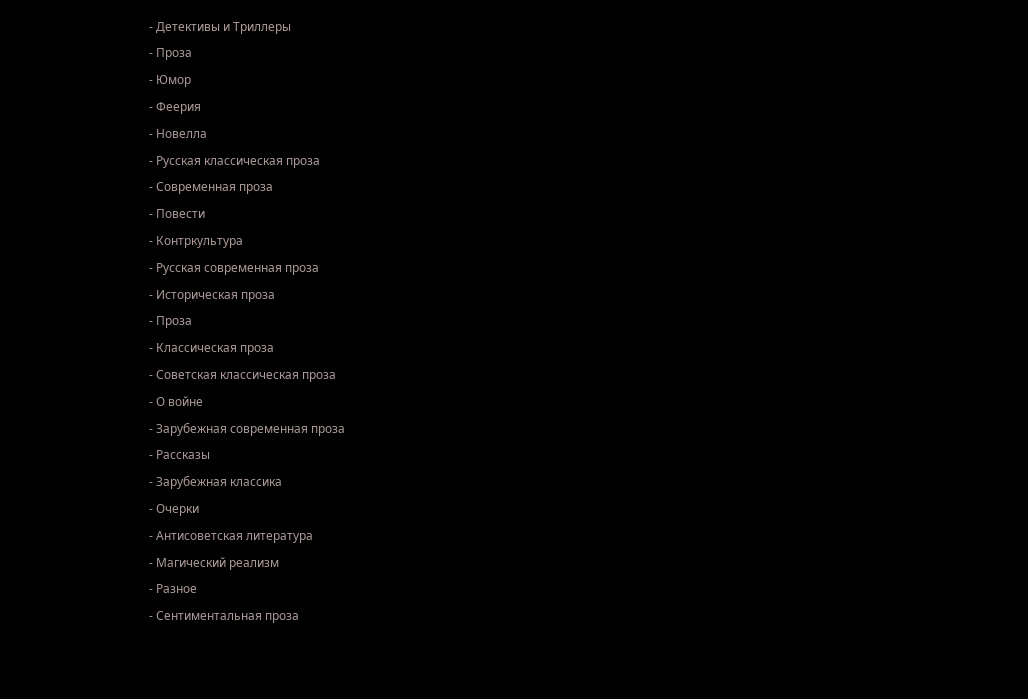- Детективы и Триллеры
- Проза
- Юмор
- Феерия
- Новелла
- Русская классическая проза
- Современная проза
- Повести
- Контркультура
- Русская современная проза
- Историческая проза
- Проза
- Классическая проза
- Советская классическая проза
- О войне
- Зарубежная современная проза
- Рассказы
- Зарубежная классика
- Очерки
- Антисоветская литература
- Магический реализм
- Разное
- Сентиментальная проза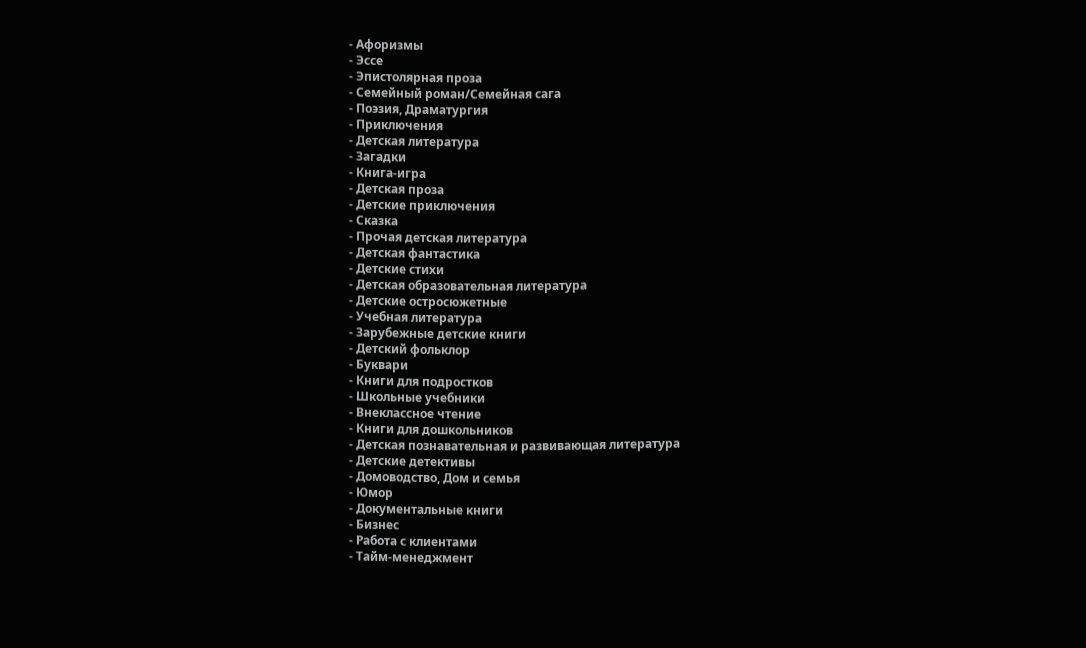- Афоризмы
- Эссе
- Эпистолярная проза
- Семейный роман/Семейная сага
- Поэзия, Драматургия
- Приключения
- Детская литература
- Загадки
- Книга-игра
- Детская проза
- Детские приключения
- Сказка
- Прочая детская литература
- Детская фантастика
- Детские стихи
- Детская образовательная литература
- Детские остросюжетные
- Учебная литература
- Зарубежные детские книги
- Детский фольклор
- Буквари
- Книги для подростков
- Школьные учебники
- Внеклассное чтение
- Книги для дошкольников
- Детская познавательная и развивающая литература
- Детские детективы
- Домоводство, Дом и семья
- Юмор
- Документальные книги
- Бизнес
- Работа с клиентами
- Тайм-менеджмент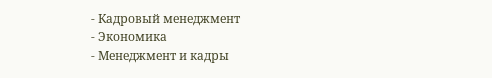- Кадровый менеджмент
- Экономика
- Менеджмент и кадры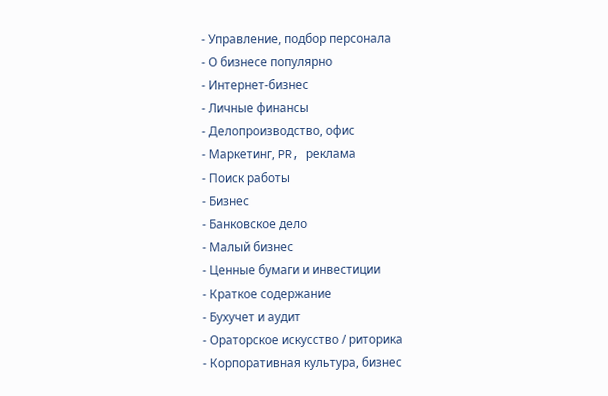- Управление, подбор персонала
- О бизнесе популярно
- Интернет-бизнес
- Личные финансы
- Делопроизводство, офис
- Маркетинг, PR, реклама
- Поиск работы
- Бизнес
- Банковское дело
- Малый бизнес
- Ценные бумаги и инвестиции
- Краткое содержание
- Бухучет и аудит
- Ораторское искусство / риторика
- Корпоративная культура, бизнес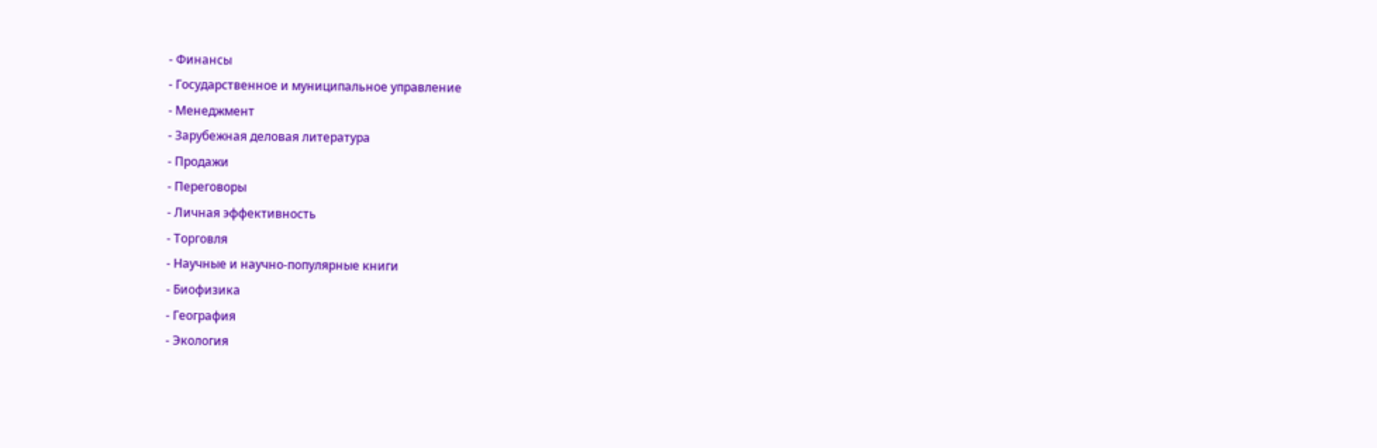- Финансы
- Государственное и муниципальное управление
- Менеджмент
- Зарубежная деловая литература
- Продажи
- Переговоры
- Личная эффективность
- Торговля
- Научные и научно-популярные книги
- Биофизика
- География
- Экология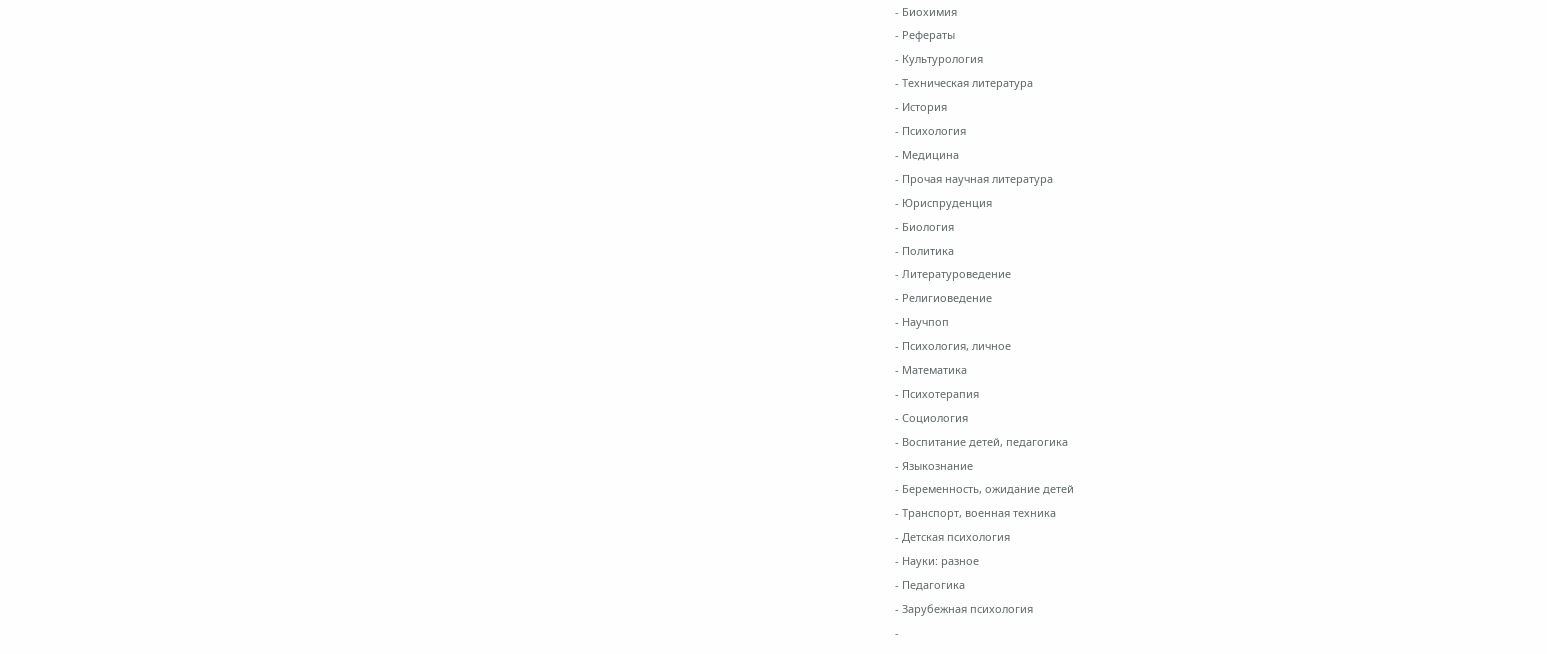- Биохимия
- Рефераты
- Культурология
- Техническая литература
- История
- Психология
- Медицина
- Прочая научная литература
- Юриспруденция
- Биология
- Политика
- Литературоведение
- Религиоведение
- Научпоп
- Психология, личное
- Математика
- Психотерапия
- Социология
- Воспитание детей, педагогика
- Языкознание
- Беременность, ожидание детей
- Транспорт, военная техника
- Детская психология
- Науки: разное
- Педагогика
- Зарубежная психология
-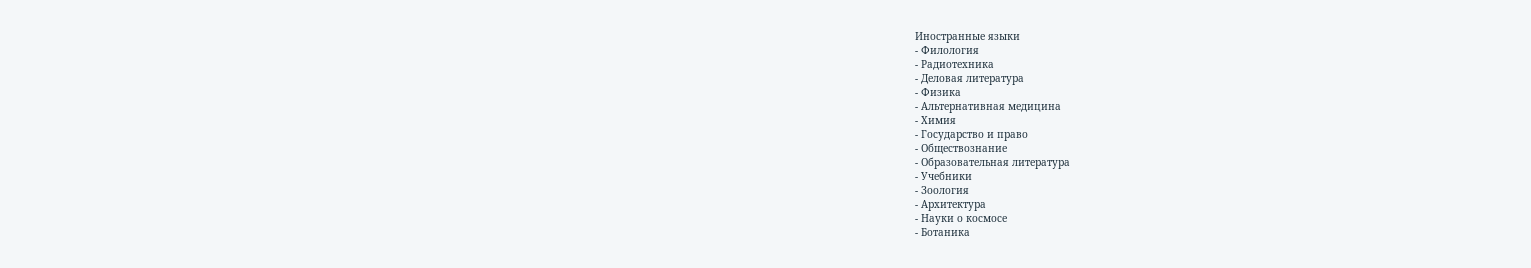Иностранные языки
- Филология
- Радиотехника
- Деловая литература
- Физика
- Альтернативная медицина
- Химия
- Государство и право
- Обществознание
- Образовательная литература
- Учебники
- Зоология
- Архитектура
- Науки о космосе
- Ботаника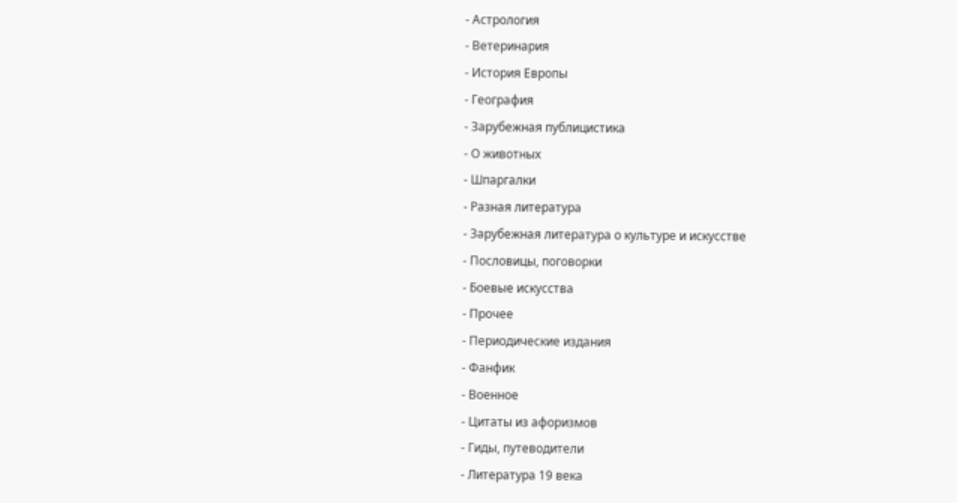- Астрология
- Ветеринария
- История Европы
- География
- Зарубежная публицистика
- О животных
- Шпаргалки
- Разная литература
- Зарубежная литература о культуре и искусстве
- Пословицы, поговорки
- Боевые искусства
- Прочее
- Периодические издания
- Фанфик
- Военное
- Цитаты из афоризмов
- Гиды, путеводители
- Литература 19 века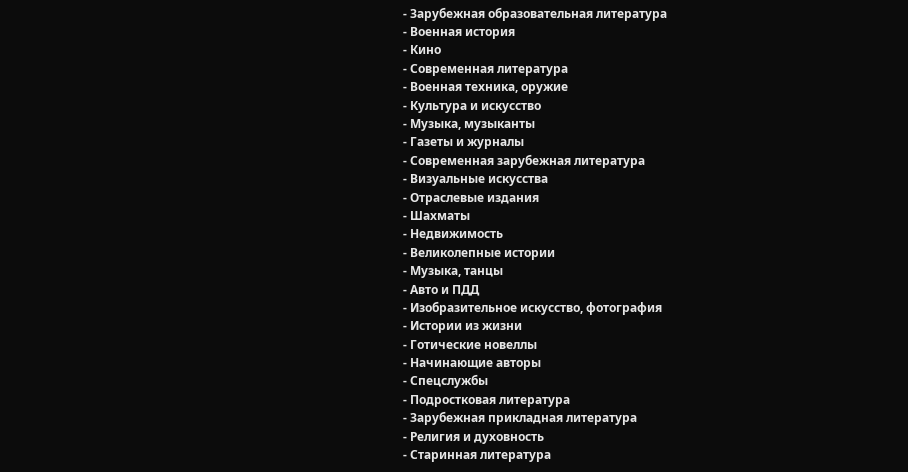- Зарубежная образовательная литература
- Военная история
- Кино
- Современная литература
- Военная техника, оружие
- Культура и искусство
- Музыка, музыканты
- Газеты и журналы
- Современная зарубежная литература
- Визуальные искусства
- Отраслевые издания
- Шахматы
- Недвижимость
- Великолепные истории
- Музыка, танцы
- Авто и ПДД
- Изобразительное искусство, фотография
- Истории из жизни
- Готические новеллы
- Начинающие авторы
- Спецслужбы
- Подростковая литература
- Зарубежная прикладная литература
- Религия и духовность
- Старинная литература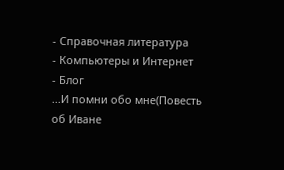- Справочная литература
- Компьютеры и Интернет
- Блог
...И помни обо мне(Повесть об Иване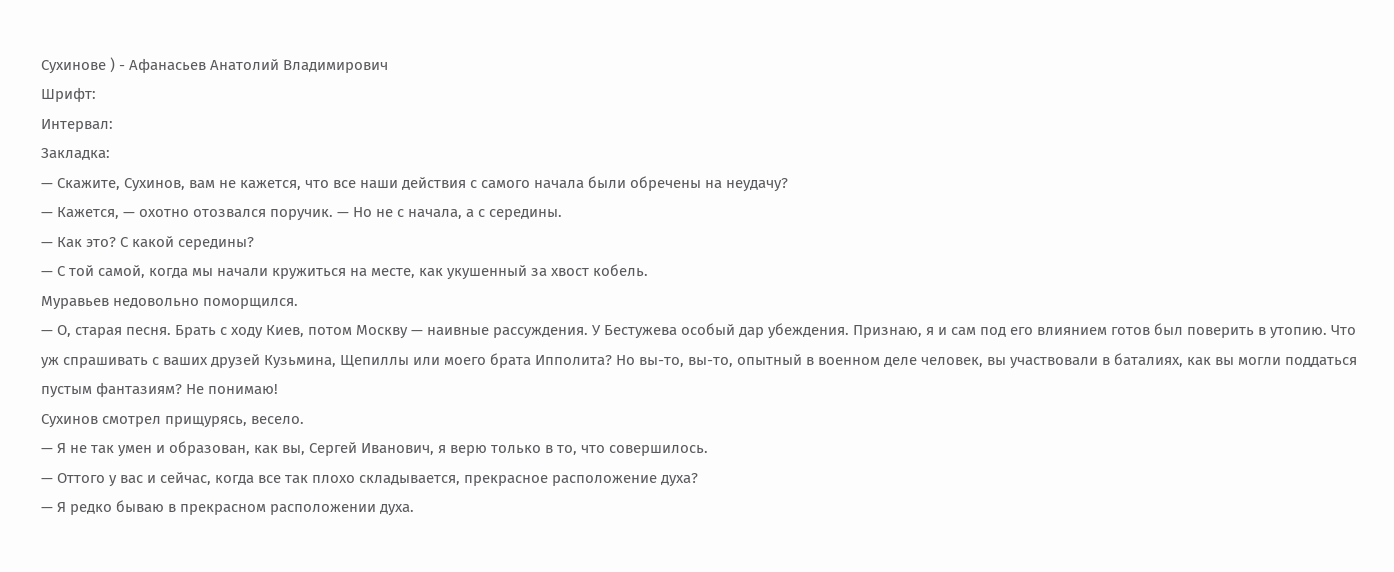Сухинове ) - Афанасьев Анатолий Владимирович
Шрифт:
Интервал:
Закладка:
— Скажите, Сухинов, вам не кажется, что все наши действия с самого начала были обречены на неудачу?
— Кажется, — охотно отозвался поручик. — Но не с начала, а с середины.
— Как это? С какой середины?
— С той самой, когда мы начали кружиться на месте, как укушенный за хвост кобель.
Муравьев недовольно поморщился.
— О, старая песня. Брать с ходу Киев, потом Москву — наивные рассуждения. У Бестужева особый дар убеждения. Признаю, я и сам под его влиянием готов был поверить в утопию. Что уж спрашивать с ваших друзей Кузьмина, Щепиллы или моего брата Ипполита? Но вы-то, вы-то, опытный в военном деле человек, вы участвовали в баталиях, как вы могли поддаться пустым фантазиям? Не понимаю!
Сухинов смотрел прищурясь, весело.
— Я не так умен и образован, как вы, Сергей Иванович, я верю только в то, что совершилось.
— Оттого у вас и сейчас, когда все так плохо складывается, прекрасное расположение духа?
— Я редко бываю в прекрасном расположении духа.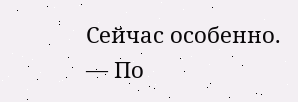Сейчас особенно.
— По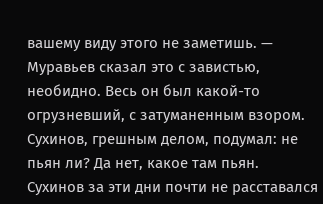вашему виду этого не заметишь. — Муравьев сказал это с завистью, необидно. Весь он был какой-то огрузневший, с затуманенным взором. Сухинов, грешным делом, подумал: не пьян ли? Да нет, какое там пьян. Сухинов за эти дни почти не расставался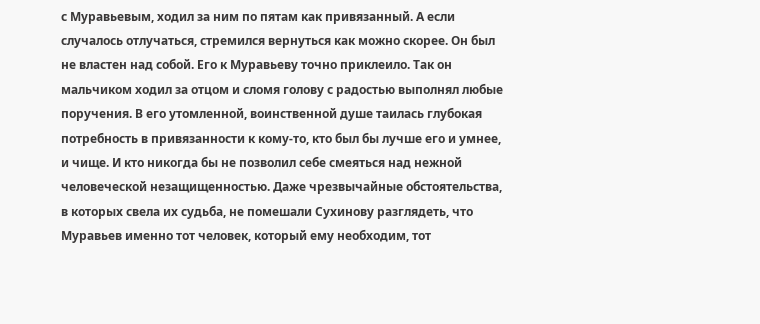с Муравьевым, ходил за ним по пятам как привязанный. А если случалось отлучаться, стремился вернуться как можно скорее. Он был не властен над собой. Его к Муравьеву точно приклеило. Так он мальчиком ходил за отцом и сломя голову с радостью выполнял любые поручения. В его утомленной, воинственной душе таилась глубокая потребность в привязанности к кому-то, кто был бы лучше его и умнее, и чище. И кто никогда бы не позволил себе смеяться над нежной человеческой незащищенностью. Даже чрезвычайные обстоятельства, в которых свела их судьба, не помешали Сухинову разглядеть, что Муравьев именно тот человек, который ему необходим, тот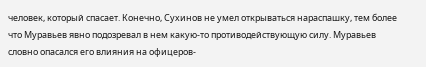человек, который спасает. Конечно, Сухинов не умел открываться нараспашку, тем более что Муравьев явно подозревал в нем какую-то противодействующую силу. Муравьев словно опасался его влияния на офицеров-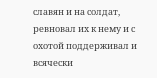славян и на солдат, ревновал их к нему и с охотой поддерживал и всячески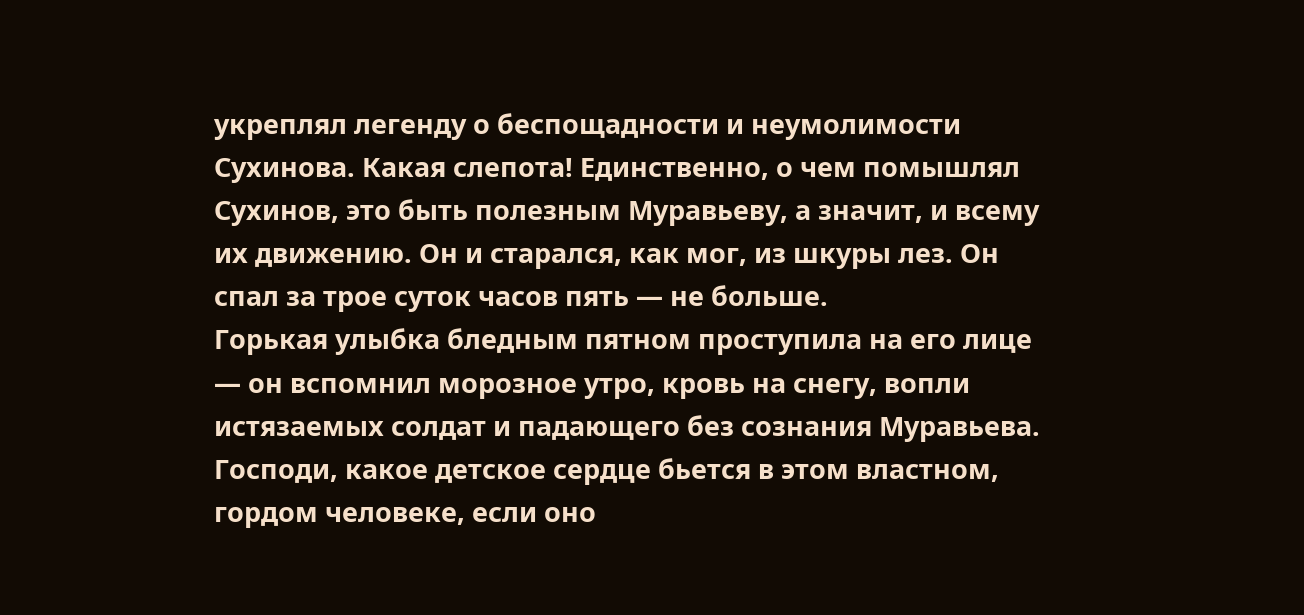укреплял легенду о беспощадности и неумолимости Сухинова. Какая слепота! Единственно, о чем помышлял Сухинов, это быть полезным Муравьеву, а значит, и всему их движению. Он и старался, как мог, из шкуры лез. Он спал за трое суток часов пять — не больше.
Горькая улыбка бледным пятном проступила на его лице — он вспомнил морозное утро, кровь на снегу, вопли истязаемых солдат и падающего без сознания Муравьева. Господи, какое детское сердце бьется в этом властном, гордом человеке, если оно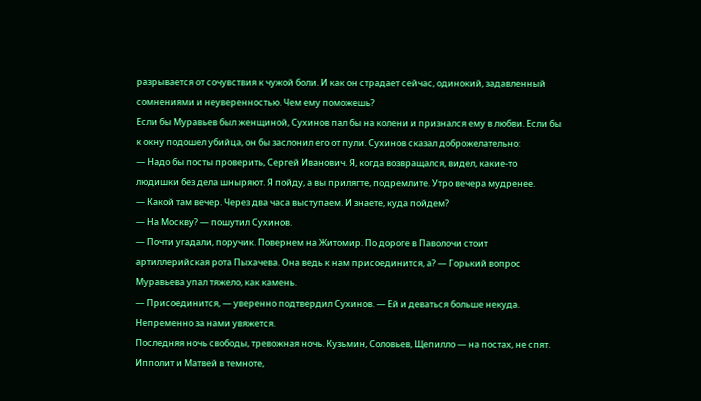разрывается от сочувствия к чужой боли. И как он страдает сейчас, одинокий, задавленный сомнениями и неуверенностью. Чем ему поможешь?
Если бы Муравьев был женщиной, Сухинов пал бы на колени и признался ему в любви. Если бы к окну подошел убийца, он бы заслонил его от пули. Сухинов сказал доброжелательно:
— Надо бы посты проверить, Сергей Иванович. Я, когда возвращался, видел, какие-то людишки без дела шныряют. Я пойду, а вы прилягте, подремлите. Утро вечера мудренее.
— Какой там вечер. Через два часа выступаем. И знаете, куда пойдем?
— На Москву? — пошутил Сухинов.
— Почти угадали, поручик. Повернем на Житомир. По дороге в Паволочи стоит артиллерийская рота Пыхачева. Она ведь к нам присоединится, а? — Горький вопрос Муравьева упал тяжело, как камень.
— Присоединится, — уверенно подтвердил Сухинов. — Ей и деваться больше некуда. Непременно за нами увяжется.
Последняя ночь свободы, тревожная ночь. Кузьмин, Соловьев, Щепилло — на постах, не спят. Ипполит и Матвей в темноте,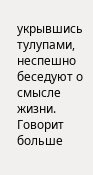укрывшись тулупами, неспешно беседуют о смысле жизни. Говорит больше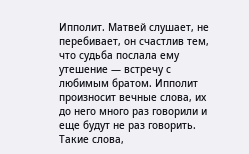Ипполит. Матвей слушает, не перебивает, он счастлив тем, что судьба послала ему утешение — встречу с любимым братом. Ипполит произносит вечные слова, их до него много раз говорили и еще будут не раз говорить. Такие слова,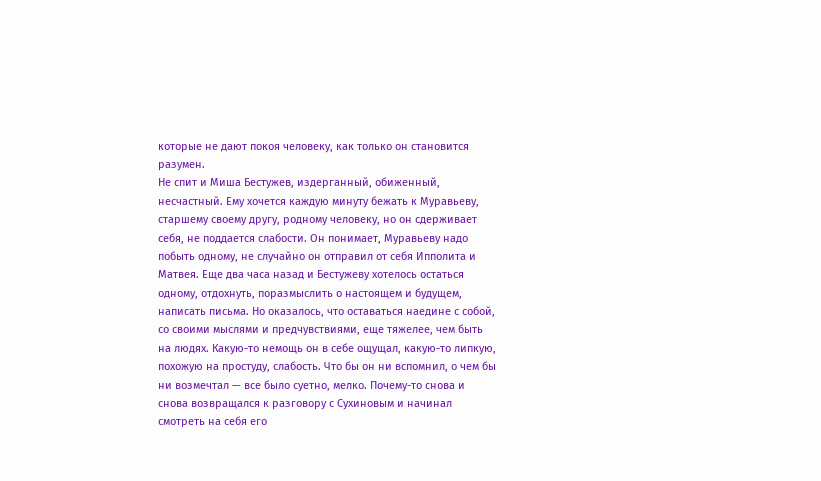которые не дают покоя человеку, как только он становится разумен.
Не спит и Миша Бестужев, издерганный, обиженный, несчастный. Ему хочется каждую минуту бежать к Муравьеву, старшему своему другу, родному человеку, но он сдерживает себя, не поддается слабости. Он понимает, Муравьеву надо побыть одному, не случайно он отправил от себя Ипполита и Матвея. Еще два часа назад и Бестужеву хотелось остаться одному, отдохнуть, поразмыслить о настоящем и будущем, написать письма. Но оказалось, что оставаться наедине с собой, со своими мыслями и предчувствиями, еще тяжелее, чем быть на людях. Какую-то немощь он в себе ощущал, какую-то липкую, похожую на простуду, слабость. Что бы он ни вспомнил, о чем бы ни возмечтал — все было суетно, мелко. Почему-то снова и снова возвращался к разговору с Сухиновым и начинал смотреть на себя его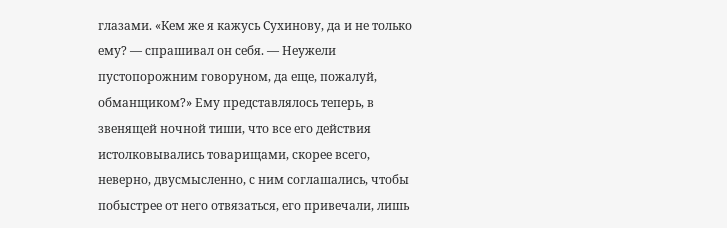глазами. «Кем же я кажусь Сухинову, да и не только ему? — спрашивал он себя. — Неужели пустопорожним говоруном, да еще, пожалуй, обманщиком?» Ему представлялось теперь, в звенящей ночной тиши, что все его действия истолковывались товарищами, скорее всего, неверно, двусмысленно, с ним соглашались, чтобы побыстрее от него отвязаться, его привечали, лишь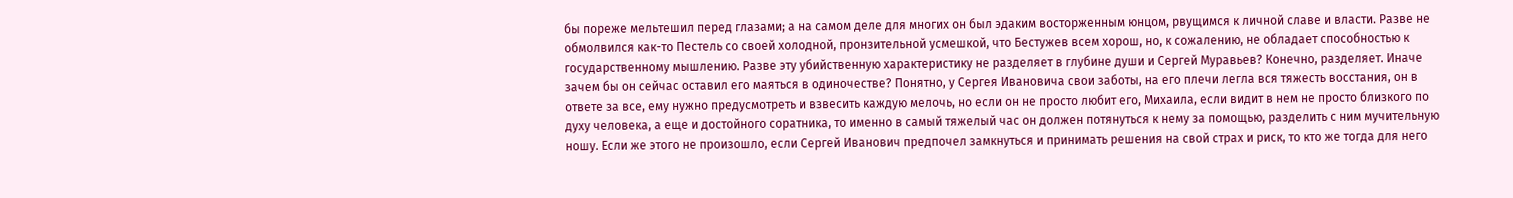бы пореже мельтешил перед глазами; а на самом деле для многих он был эдаким восторженным юнцом, рвущимся к личной славе и власти. Разве не обмолвился как-то Пестель со своей холодной, пронзительной усмешкой, что Бестужев всем хорош, но, к сожалению, не обладает способностью к государственному мышлению. Разве эту убийственную характеристику не разделяет в глубине души и Сергей Муравьев? Конечно, разделяет. Иначе зачем бы он сейчас оставил его маяться в одиночестве? Понятно, у Сергея Ивановича свои заботы, на его плечи легла вся тяжесть восстания, он в ответе за все, ему нужно предусмотреть и взвесить каждую мелочь, но если он не просто любит его, Михаила, если видит в нем не просто близкого по духу человека, а еще и достойного соратника, то именно в самый тяжелый час он должен потянуться к нему за помощью, разделить с ним мучительную ношу. Если же этого не произошло, если Сергей Иванович предпочел замкнуться и принимать решения на свой страх и риск, то кто же тогда для него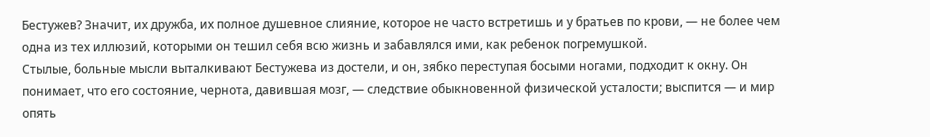Бестужев? Значит, их дружба, их полное душевное слияние, которое не часто встретишь и у братьев по крови, — не более чем одна из тех иллюзий, которыми он тешил себя всю жизнь и забавлялся ими, как ребенок погремушкой.
Стылые, больные мысли выталкивают Бестужева из достели, и он, зябко переступая босыми ногами, подходит к окну. Он понимает, что его состояние, чернота, давившая мозг, — следствие обыкновенной физической усталости; выспится — и мир опять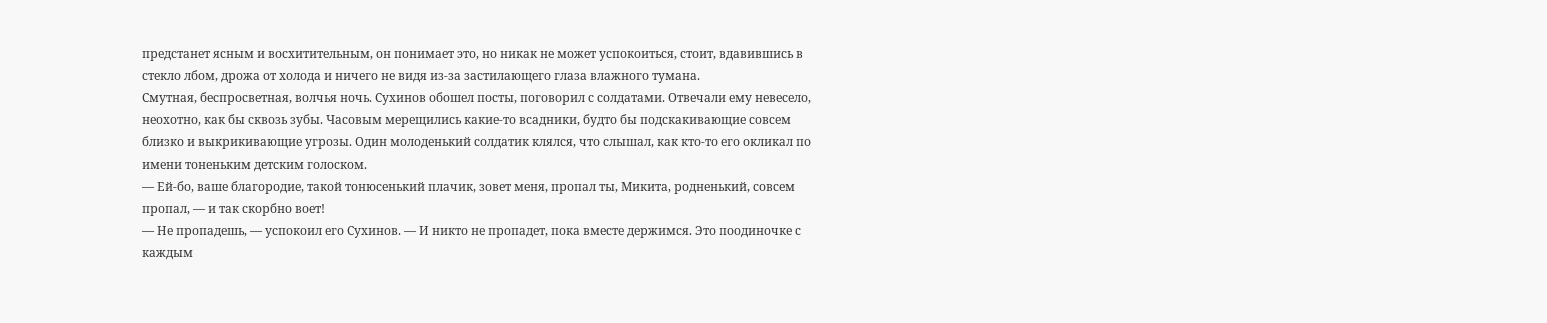предстанет ясным и восхитительным, он понимает это, но никак не может успокоиться, стоит, вдавившись в стекло лбом, дрожа от холода и ничего не видя из-за застилающего глаза влажного тумана.
Смутная, беспросветная, волчья ночь. Сухинов обошел посты, поговорил с солдатами. Отвечали ему невесело, неохотно, как бы сквозь зубы. Часовым мерещились какие-то всадники, будто бы подскакивающие совсем близко и выкрикивающие угрозы. Один молоденький солдатик клялся, что слышал, как кто-то его окликал по имени тоненьким детским голоском.
— Ей-бо, ваше благородие, такой тонюсенький плачик, зовет меня, пропал ты, Микита, родненький, совсем пропал, — и так скорбно воет!
— Не пропадешь, — успокоил его Сухинов. — И никто не пропадет, пока вместе держимся. Это поодиночке с каждым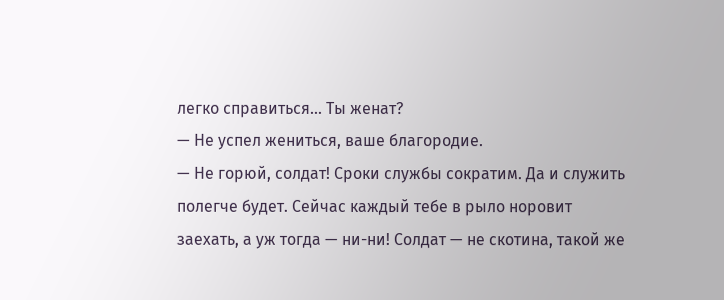легко справиться… Ты женат?
— Не успел жениться, ваше благородие.
— Не горюй, солдат! Сроки службы сократим. Да и служить полегче будет. Сейчас каждый тебе в рыло норовит заехать, а уж тогда — ни-ни! Солдат — не скотина, такой же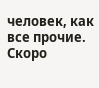человек, как все прочие. Скоро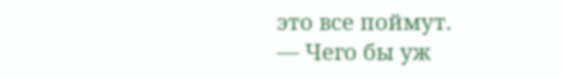это все поймут.
— Чего бы уж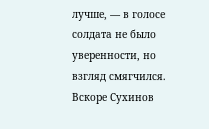лучше, — в голосе солдата не было уверенности, но взгляд смягчился.
Вскоре Сухинов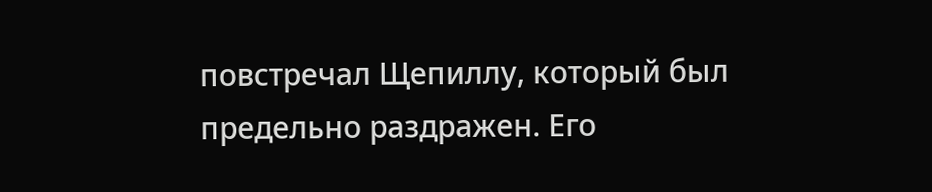повстречал Щепиллу, который был предельно раздражен. Его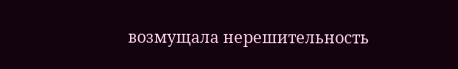возмущала нерешительность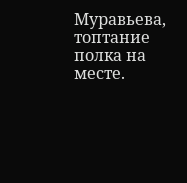Муравьева, топтание полка на месте.